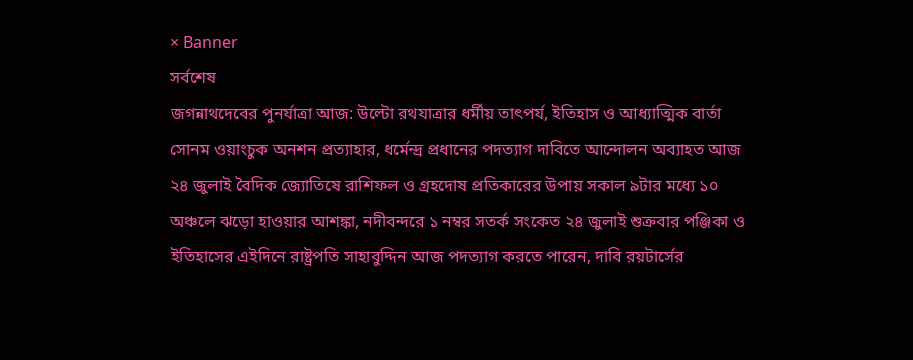× Banner
সর্বশেষ
জগন্নাথদেবের পুনর্যাত্রা আজ: উল্টো রথযাত্রার ধর্মীয় তাৎপর্য, ইতিহাস ও আধ্যাত্মিক বার্তা সোনম ওয়াংচুক অনশন প্রত্যাহার, ধর্মেন্দ্র প্রধানের পদত্যাগ দাবিতে আন্দোলন অব্যাহত আজ ২৪ জুলাই বৈদিক জ্যোতিষে রাশিফল ও গ্রহদোষ প্রতিকারের উপায় সকাল ৯টার মধ্যে ১০ অঞ্চলে ঝড়ো হাওয়ার আশঙ্কা, নদীবন্দরে ১ নম্বর সতর্ক সংকেত ২৪ জুলাই শুক্রবার পঞ্জিকা ও ইতিহাসের এইদিনে রাষ্ট্রপতি সাহাবুদ্দিন আজ পদত্যাগ করতে পারেন, দাবি রয়টার্সের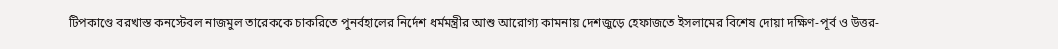টিপকাণ্ডে বরখাস্ত কনস্টেবল নাজমুল তারেককে চাকরিতে পুনর্বহালের নির্দেশ ধর্মমন্ত্রীর আশু আরোগ্য কামনায় দেশজুড়ে হেফাজতে ইসলামের বিশেষ দোয়া দক্ষিণ-পূর্ব ও উত্তর-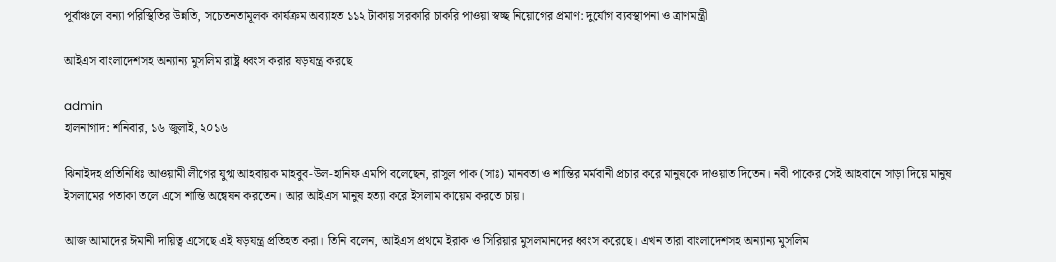পূর্বাঞ্চলে বন্যা পরিস্থিতির উন্নতি, সচেতনতামূলক কার্যক্রম অব্যাহত ১১২ টাকায় সরকারি চাকরি পাওয়া স্বচ্ছ নিয়োগের প্রমাণ: দুর্যোগ ব্যবস্থাপনা ও ত্রাণমন্ত্রী

আইএস বাংলাদেশসহ অন্যান্য মুসলিম রাষ্ট্র ধ্বংস করার ষড়যন্ত্র করছে

admin
হালনাগাদ: শনিবার, ১৬ জুলাই, ২০১৬

ঝিনাইদহ প্রতিনিধিঃ আওয়ামী লীগের যুগ্ম আহবায়ক মাহবুব-উল-হানিফ এমপি বলেছেন, রাসুল পাক (সাঃ) মানবতা ও শান্তির মর্মবানী প্রচার করে মানুষকে দাওয়াত দিতেন। নবী পাকের সেই আহবানে সাড়া দিয়ে মানুষ ইসলামের পতাকা তলে এসে শান্তি অন্বেষন করতেন। আর আইএস মানুষ হত্যা করে ইসলাম কায়েম করতে চায়।

আজ আমাদের ঈমানী দায়িত্ব এসেছে এই ষড়যন্ত্র প্রতিহত করা। তিনি বলেন, আইএস প্রথমে ইরাক ও সিরিয়ার মুসলমানদের ধ্বংস করেছে। এখন তারা বাংলাদেশসহ অন্যান্য মুসলিম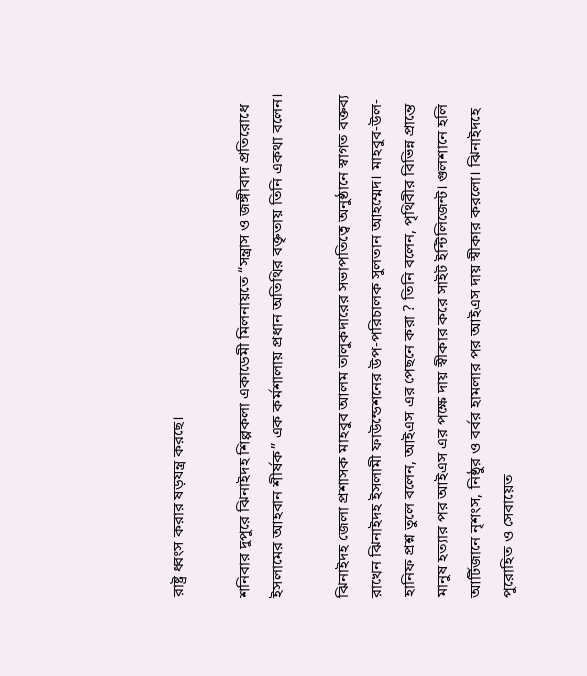রাষ্ট্র ধ্বংস করার ষড়যন্ত্র করছে।

শনিবার দুপুরে ঝিনাইদহ শিল্পকলা একাডেমী মিলনায়তে “সন্ত্রাস ও জঙ্গীবাদ প্রতিরোধে ইসলামের আহবান শীর্ষক” এক কর্মশালায় প্রধান অতিথির বক্তৃতায় তিনি একথা বলেন।

ঝিনাইদহ জেলা প্রশাসক মাহবুব আলম তালুকদারের সভাপতিত্বে অনুষ্ঠানে স্বাগত বক্তব্য রাখেন ঝিনাইদহ ইসলামী ফাউন্ডেশনের উপ-পরিচালক সুলতান আহম্মেদ। মাহবুব-উল-হানিফ প্রশ্ন তুলে বলেন, আইএস এর পেছনে করা ? তিনি বলেন, পৃথিবীর বিভিন্ন প্রান্তে মানুষ হত্যার পর আইএস এর পক্ষে দায় স্বীকার করে সাইট ইন্টিলিজেন্ট। গুলশানে হলি আর্টিজানে নৃশংস, নিষ্ঠুর ও বর্বর হামলার পর আইএস দায় স্বীকার করলো। ঝিনাইদহে পুরোহিত ও সেবায়েত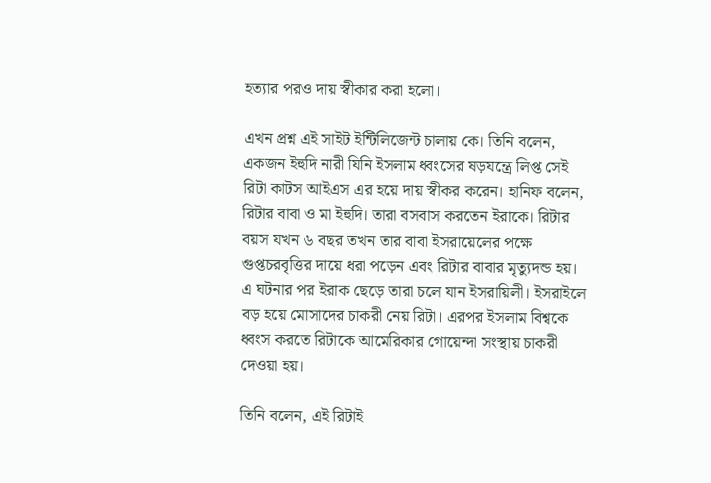হত্যার পরও দায় স্বীকার করা হলো।

এখন প্রশ্ন এই সাইট ইন্টিলিজেন্ট চালায় কে। তিনি বলেন, একজন ইহুদি নারী যিনি ইসলাম ধ্বংসের ষড়যন্ত্রে লিপ্ত সেই রিটা কাটস আইএস এর হয়ে দায় স্বীকর করেন। হানিফ বলেন, রিটার বাবা ও মা ইহুদি। তারা বসবাস করতেন ইরাকে। রিটার বয়স যখন ৬ বছর তখন তার বাবা ইসরায়েলের পক্ষে গুপ্তচরবৃত্তির দায়ে ধরা পড়েন এবং রিটার বাবার মৃত্যুদন্ড হয়। এ ঘটনার পর ইরাক ছেড়ে তারা চলে যান ইসরায়িলী। ইসরাইলে বড় হয়ে মোসাদের চাকরী নেয় রিটা। এরপর ইসলাম বিশ্বকে ধ্বংস করতে রিটাকে আমেরিকার গোয়েন্দা সংস্থায় চাকরী দেওয়া হয়।

তিনি বলেন, এই রিটাই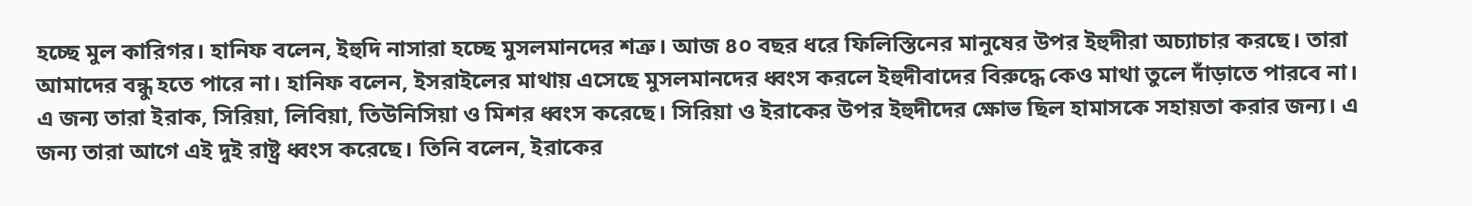হচ্ছে মুল কারিগর। হানিফ বলেন, ইহুদি নাসারা হচ্ছে মুসলমানদের শত্রু। আজ ৪০ বছর ধরে ফিলিস্তিনের মানুষের উপর ইহুদীরা অচ্যাচার করছে। তারা আমাদের বন্ধু হতে পারে না। হানিফ বলেন, ইসরাইলের মাথায় এসেছে মুসলমানদের ধ্বংস করলে ইহুদীবাদের বিরুদ্ধে কেও মাথা তুলে দাঁড়াতে পারবে না। এ জন্য তারা ইরাক, সিরিয়া, লিবিয়া, তিউনিসিয়া ও মিশর ধ্বংস করেছে। সিরিয়া ও ইরাকের উপর ইহুদীদের ক্ষোভ ছিল হামাসকে সহায়তা করার জন্য। এ জন্য তারা আগে এই দুই রাষ্ট্র ধ্বংস করেছে। তিনি বলেন, ইরাকের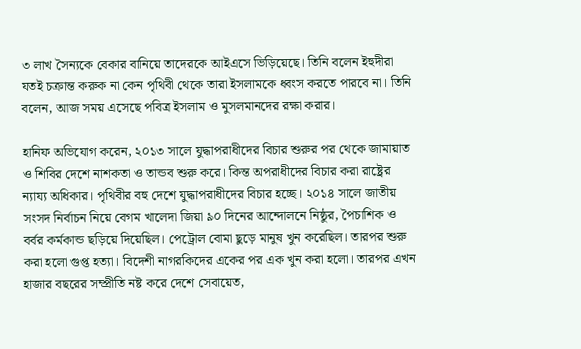৩ লাখ সৈন্যকে বেকার বানিয়ে তাদেরকে আইএসে ভিড়িয়েছে। তিনি বলেন ইহুদীরা যতই চক্রান্ত করুক না কেন পৃথিবী থেকে তারা ইসলামকে ধ্বংস করতে পারবে না। তিনি বলেন, আজ সময় এসেছে পবিত্র ইসলাম ও মুসলমানদের রক্ষা করার।

হানিফ অভিযোগ করেন, ২০১৩ সালে যুদ্ধাপরাধীদের বিচার শুরুর পর থেকে জামায়াত ও শিবির দেশে নাশকতা ও তান্ডব শুরু করে। কিন্ত অপরাধীদের বিচার করা রাষ্ট্রের ন্যায্য অধিকার। পৃথিবীর বহু দেশে যুদ্ধাপরাধীদের বিচার হচ্ছে। ২০১৪ সালে জাতীয় সংসদ নির্বাচন নিয়ে বেগম খালেদা জিয়া ৯০ দিনের আন্দোলনে নিষ্ঠুর, পৈচাশিক ও বর্বর কর্মকান্ড ছড়িয়ে দিয়েছিল। পেট্রোল বোমা ছুড়ে মানুষ খুন করেছিল। তারপর শুরু করা হলো গুপ্ত হত্যা। বিদেশী নাগরকিদের একের পর এক খুন করা হলো। তারপর এখন হাজার বছরের সম্প্রীতি নষ্ট করে দেশে সেবায়েত,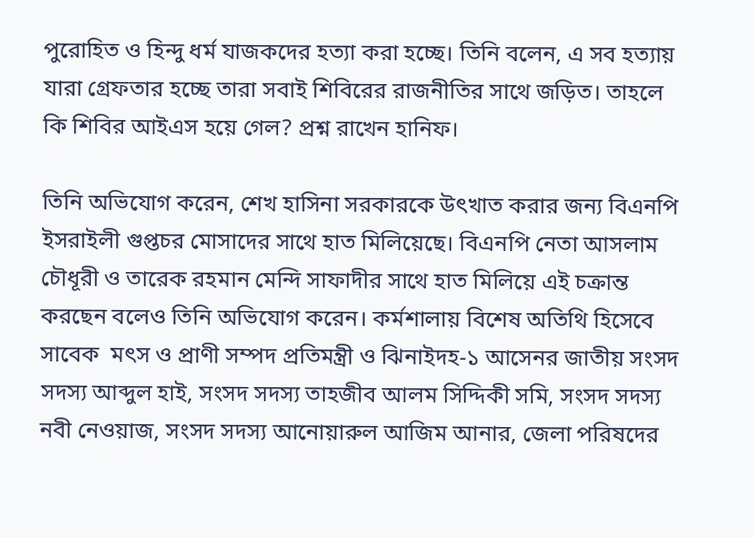পুরোহিত ও হিন্দু ধর্ম যাজকদের হত্যা করা হচ্ছে। তিনি বলেন, এ সব হত্যায় যারা গ্রেফতার হচ্ছে তারা সবাই শিবিরের রাজনীতির সাথে জড়িত। তাহলে কি শিবির আইএস হয়ে গেল? প্রশ্ন রাখেন হানিফ।

তিনি অভিযোগ করেন, শেখ হাসিনা সরকারকে উৎখাত করার জন্য বিএনপি ইসরাইলী গুপ্তচর মোসাদের সাথে হাত মিলিয়েছে। বিএনপি নেতা আসলাম চৌধূরী ও তারেক রহমান মেন্দি সাফাদীর সাথে হাত মিলিয়ে এই চক্রান্ত করছেন বলেও তিনি অভিযোগ করেন। কর্মশালায় বিশেষ অতিথি হিসেবে সাবেক  মৎস ও প্রাণী সম্পদ প্রতিমন্ত্রী ও ঝিনাইদহ-১ আসেনর জাতীয় সংসদ সদস্য আব্দুল হাই, সংসদ সদস্য তাহজীব আলম সিদ্দিকী সমি, সংসদ সদস্য নবী নেওয়াজ, সংসদ সদস্য আনোয়ারুল আজিম আনার, জেলা পরিষদের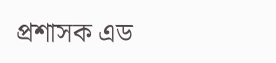প্রশাসক এড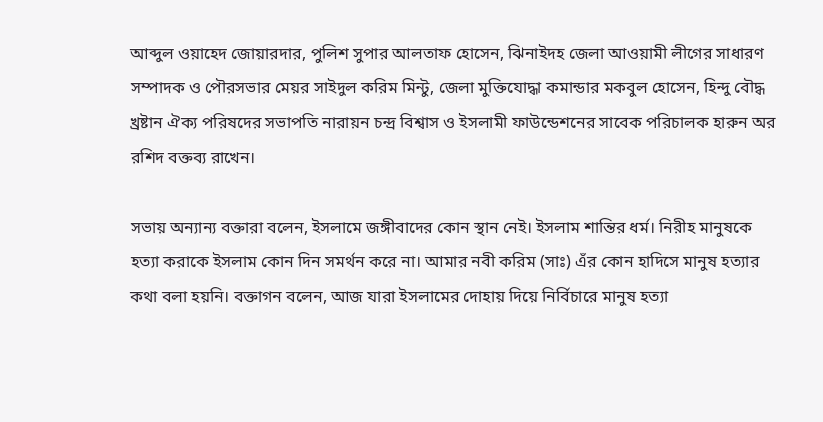আব্দুল ওয়াহেদ জোয়ারদার, পুলিশ সুপার আলতাফ হোসেন, ঝিনাইদহ জেলা আওয়ামী লীগের সাধারণ সম্পাদক ও পৌরসভার মেয়র সাইদুল করিম মিন্টু, জেলা মুক্তিযোদ্ধা কমান্ডার মকবুল হোসেন, হিন্দু বৌদ্ধ খ্রষ্টান ঐক্য পরিষদের সভাপতি নারায়ন চন্দ্র বিশ্বাস ও ইসলামী ফাউন্ডেশনের সাবেক পরিচালক হারুন অর রশিদ বক্তব্য রাখেন।

সভায় অন্যান্য বক্তারা বলেন, ইসলামে জঙ্গীবাদের কোন স্থান নেই। ইসলাম শান্তির ধর্ম। নিরীহ মানুষকে হত্যা করাকে ইসলাম কোন দিন সমর্থন করে না। আমার নবী করিম (সাঃ) এঁর কোন হাদিসে মানুষ হত্যার কথা বলা হয়নি। বক্তাগন বলেন, আজ যারা ইসলামের দোহায় দিয়ে নির্বিচারে মানুষ হত্যা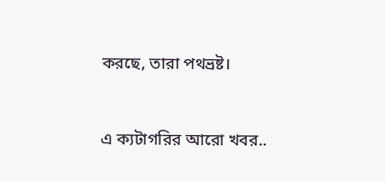করছে, তারা পথভ্রষ্ট।


এ ক্যটাগরির আরো খবর..